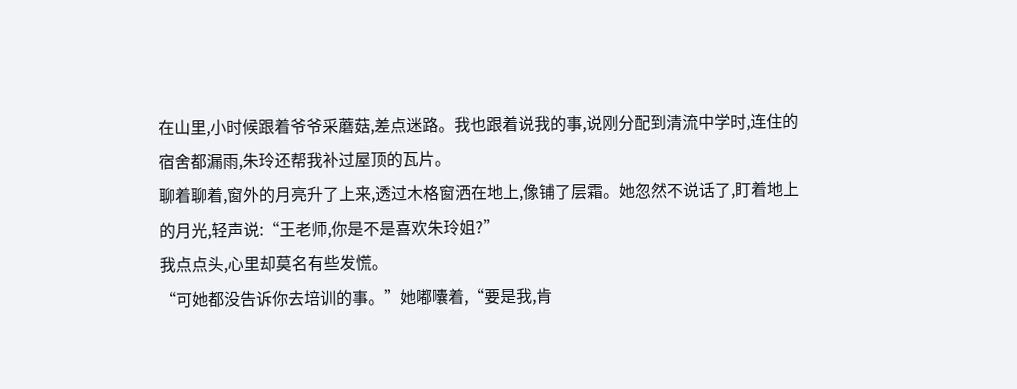在山里,小时候跟着爷爷采蘑菇,差点迷路。我也跟着说我的事,说刚分配到清流中学时,连住的宿舍都漏雨,朱玲还帮我补过屋顶的瓦片。
聊着聊着,窗外的月亮升了上来,透过木格窗洒在地上,像铺了层霜。她忽然不说话了,盯着地上的月光,轻声说:“王老师,你是不是喜欢朱玲姐?”
我点点头,心里却莫名有些发慌。
“可她都没告诉你去培训的事。”她嘟囔着,“要是我,肯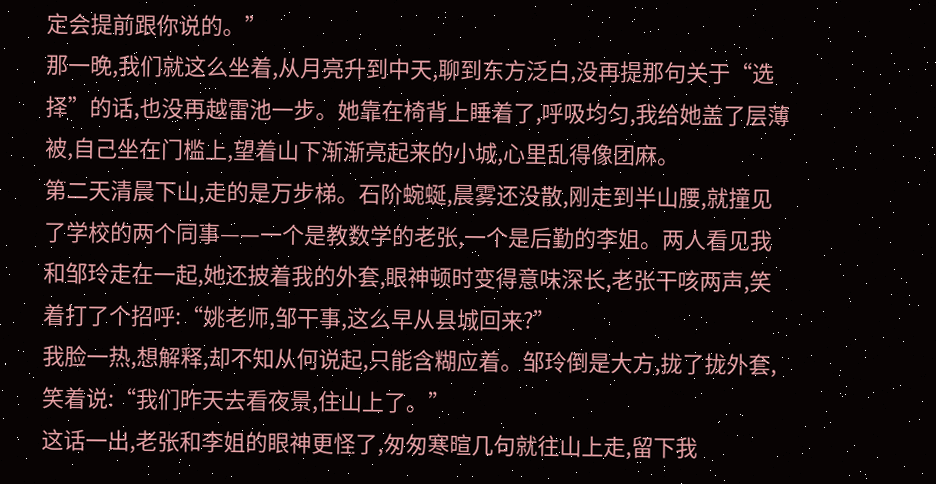定会提前跟你说的。”
那一晚,我们就这么坐着,从月亮升到中天,聊到东方泛白,没再提那句关于“选择”的话,也没再越雷池一步。她靠在椅背上睡着了,呼吸均匀,我给她盖了层薄被,自己坐在门槛上,望着山下渐渐亮起来的小城,心里乱得像团麻。
第二天清晨下山,走的是万步梯。石阶蜿蜒,晨雾还没散,刚走到半山腰,就撞见了学校的两个同事——一个是教数学的老张,一个是后勤的李姐。两人看见我和邹玲走在一起,她还披着我的外套,眼神顿时变得意味深长,老张干咳两声,笑着打了个招呼:“姚老师,邹干事,这么早从县城回来?”
我脸一热,想解释,却不知从何说起,只能含糊应着。邹玲倒是大方,拢了拢外套,笑着说:“我们昨天去看夜景,住山上了。”
这话一出,老张和李姐的眼神更怪了,匆匆寒暄几句就往山上走,留下我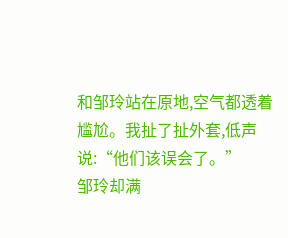和邹玲站在原地,空气都透着尴尬。我扯了扯外套,低声说:“他们该误会了。”
邹玲却满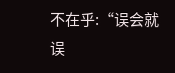不在乎:“误会就误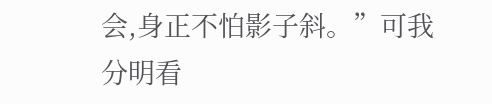会,身正不怕影子斜。”可我分明看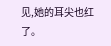见,她的耳尖也红了。